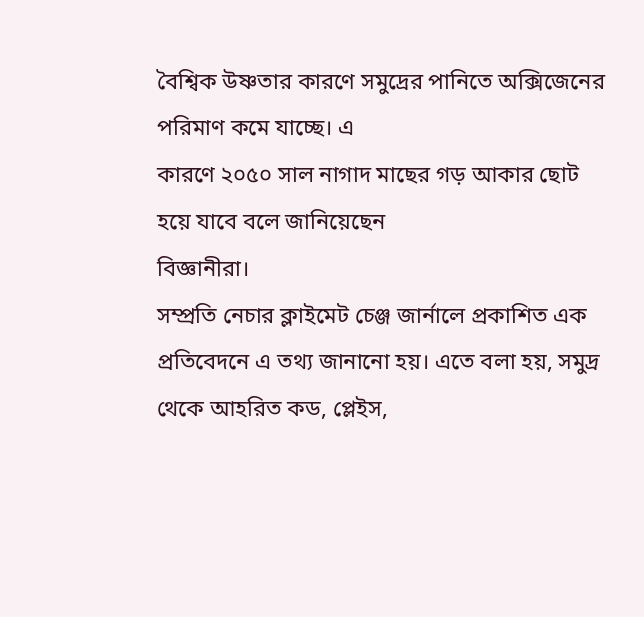বৈশ্বিক উষ্ণতার কারণে সমুদ্রের পানিতে অক্সিজেনের পরিমাণ কমে যাচ্ছে। এ
কারণে ২০৫০ সাল নাগাদ মাছের গড় আকার ছোট হয়ে যাবে বলে জানিয়েছেন
বিজ্ঞানীরা।
সম্প্রতি নেচার ক্লাইমেট চেঞ্জ জার্নালে প্রকাশিত এক প্রতিবেদনে এ তথ্য জানানো হয়। এতে বলা হয়, সমুদ্র থেকে আহরিত কড, প্লেইস,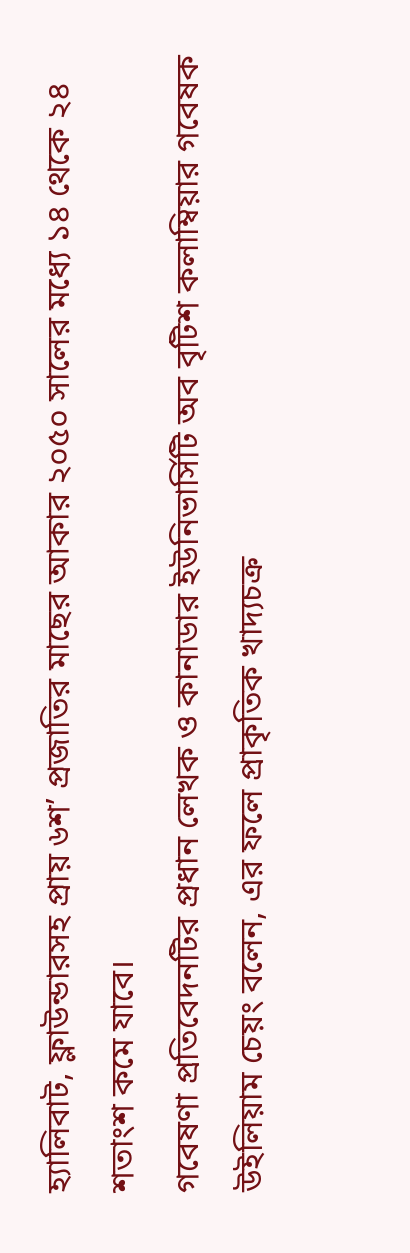হ্যালিবাট, ফ্লাউন্ডারসহ প্রায় ৬শ’ প্রজাতির মাছের আকার ২০৫০ সালের মধ্যে ১৪ থেকে ২৪ শতাংশ কমে যাবে।
গবেষণা প্রতিবেদনটির প্রধান লেখক ও কানাডার ইউনিভার্সিটি অব বৃটিশ কলাম্বিয়ার গবেষক উইলিয়াম চেয়ং বলেন, এর ফলে প্রাকৃতিক খাদ্যচক্র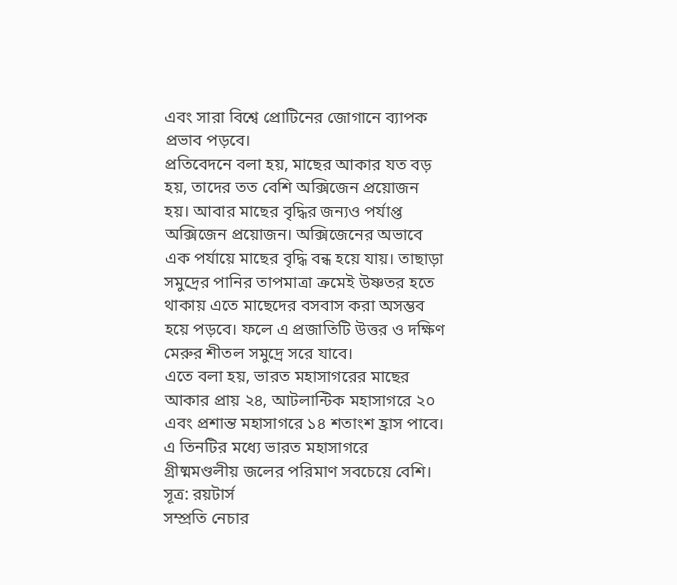এবং সারা বিশ্বে প্রোটিনের জোগানে ব্যাপক প্রভাব পড়বে।
প্রতিবেদনে বলা হয়, মাছের আকার যত বড় হয়, তাদের তত বেশি অক্সিজেন প্রয়োজন হয়। আবার মাছের বৃদ্ধির জন্যও পর্যাপ্ত অক্সিজেন প্রয়োজন। অক্সিজেনের অভাবে এক পর্যায়ে মাছের বৃদ্ধি বন্ধ হয়ে যায়। তাছাড়া সমুদ্রের পানির তাপমাত্রা ক্রমেই উষ্ণতর হতে থাকায় এতে মাছেদের বসবাস করা অসম্ভব হয়ে পড়বে। ফলে এ প্রজাতিটি উত্তর ও দক্ষিণ মেরুর শীতল সমুদ্রে সরে যাবে।
এতে বলা হয়, ভারত মহাসাগরের মাছের আকার প্রায় ২৪, আটলান্টিক মহাসাগরে ২০ এবং প্রশান্ত মহাসাগরে ১৪ শতাংশ হ্রাস পাবে। এ তিনটির মধ্যে ভারত মহাসাগরে গ্রীষ্মমণ্ডলীয় জলের পরিমাণ সবচেয়ে বেশি। সূত্র: রয়টার্স
সম্প্রতি নেচার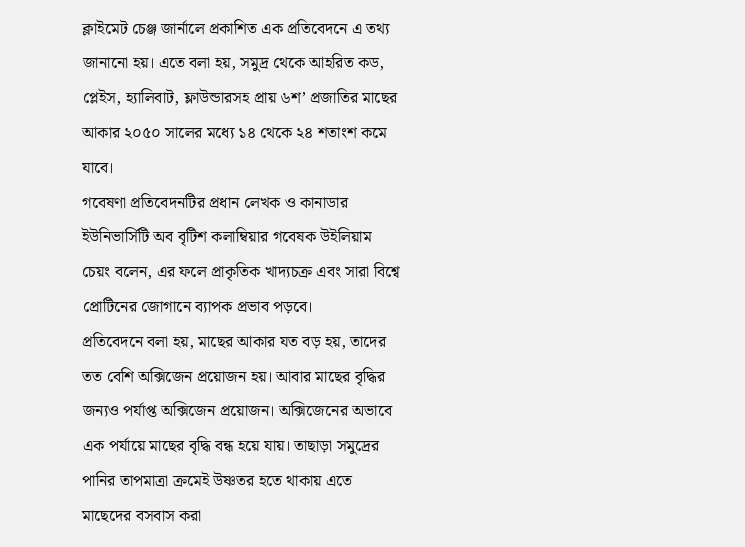ক্লাইমেট চেঞ্জ জার্নালে প্রকাশিত এক প্রতিবেদনে এ তথ্য জানানো হয়। এতে বলা হয়, সমুদ্র থেকে আহরিত কড, প্লেইস, হ্যালিবাট, ফ্লাউন্ডারসহ প্রায় ৬শ’ প্রজাতির মাছের আকার ২০৫০ সালের মধ্যে ১৪ থেকে ২৪ শতাংশ কমে যাবে।
গবেষণা প্রতিবেদনটির প্রধান লেখক ও কানাডার ইউনিভার্সিটি অব বৃটিশ কলাম্বিয়ার গবেষক উইলিয়াম চেয়ং বলেন, এর ফলে প্রাকৃতিক খাদ্যচক্র এবং সারা বিশ্বে প্রোটিনের জোগানে ব্যাপক প্রভাব পড়বে।
প্রতিবেদনে বলা হয়, মাছের আকার যত বড় হয়, তাদের তত বেশি অক্সিজেন প্রয়োজন হয়। আবার মাছের বৃদ্ধির জন্যও পর্যাপ্ত অক্সিজেন প্রয়োজন। অক্সিজেনের অভাবে এক পর্যায়ে মাছের বৃদ্ধি বন্ধ হয়ে যায়। তাছাড়া সমুদ্রের পানির তাপমাত্রা ক্রমেই উষ্ণতর হতে থাকায় এতে মাছেদের বসবাস করা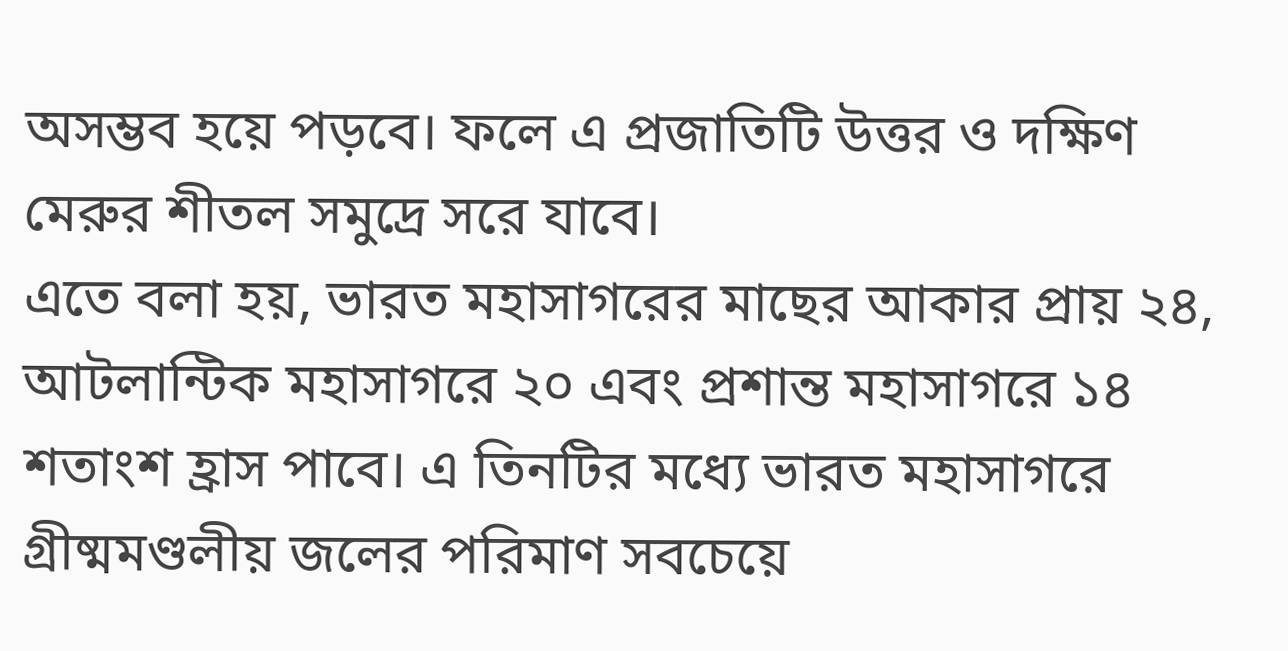অসম্ভব হয়ে পড়বে। ফলে এ প্রজাতিটি উত্তর ও দক্ষিণ মেরুর শীতল সমুদ্রে সরে যাবে।
এতে বলা হয়, ভারত মহাসাগরের মাছের আকার প্রায় ২৪, আটলান্টিক মহাসাগরে ২০ এবং প্রশান্ত মহাসাগরে ১৪ শতাংশ হ্রাস পাবে। এ তিনটির মধ্যে ভারত মহাসাগরে গ্রীষ্মমণ্ডলীয় জলের পরিমাণ সবচেয়ে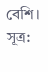বেশি। সূত্র: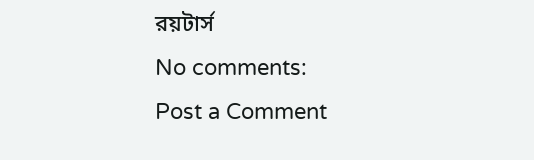রয়টার্স
No comments:
Post a Comment